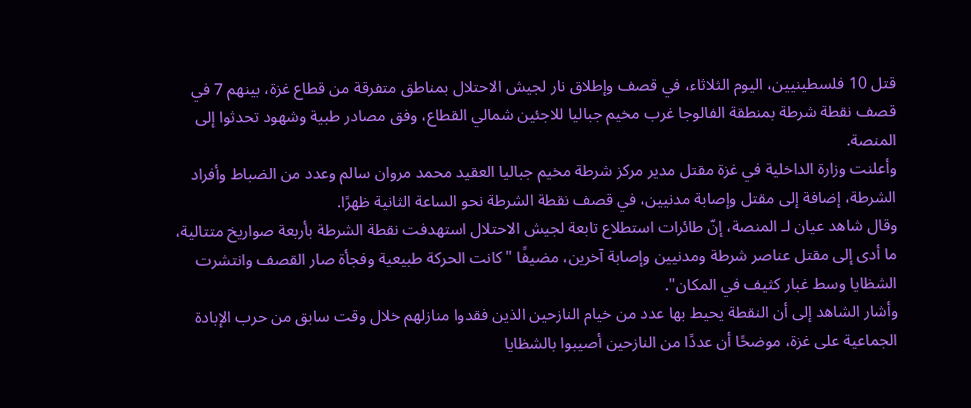قتل 10 فلسطينيين، اليوم الثلاثاء، في قصف وإطلاق نار لجيش الاحتلال بمناطق متفرقة من قطاع غزة، بينهم 7 في قصف نقطة شرطة بمنطقة الفالوجا غرب مخيم جباليا للاجئين شمالي القطاع، وفق مصادر طبية وشهود تحدثوا إلى المنصة.
وأعلنت وزارة الداخلية في غزة مقتل مدير مركز شرطة مخيم جباليا العقيد محمد مروان سالم وعدد من الضباط وأفراد الشرطة، إضافة إلى مقتل وإصابة مدنيين، في قصف نقطة الشرطة نحو الساعة الثانية ظهرًا.
وقال شاهد عيان لـ المنصة، إنّ طائرات استطلاع تابعة لجيش الاحتلال استهدفت نقطة الشرطة بأربعة صواريخ متتالية، ما أدى إلى مقتل عناصر شرطة ومدنيين وإصابة آخرين، مضيفًا "كانت الحركة طبيعية وفجأة صار القصف وانتشرت الشظايا وسط غبار كثيف في المكان".
وأشار الشاهد إلى أن النقطة يحيط بها عدد من خيام النازحين الذين فقدوا منازلهم خلال وقت سابق من حرب الإبادة الجماعية على غزة، موضحًا أن عددًا من النازحين أصيبوا بالشظايا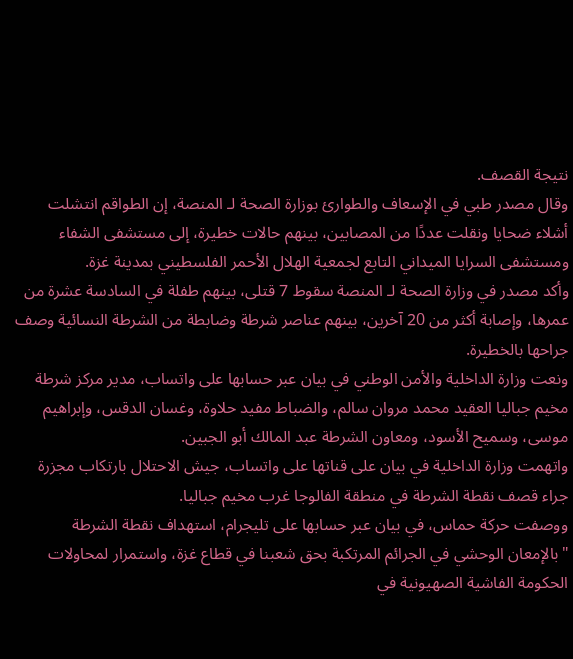نتيجة القصف.
وقال مصدر طبي في الإسعاف والطوارئ بوزارة الصحة لـ المنصة، إن الطواقم انتشلت أشلاء ضحايا ونقلت عددًا من المصابين، بينهم حالات خطيرة، إلى مستشفى الشفاء ومستشفى السرايا الميداني التابع لجمعية الهلال الأحمر الفلسطيني بمدينة غزة.
وأكد مصدر في وزارة الصحة لـ المنصة سقوط 7 قتلى، بينهم طفلة في السادسة عشرة من عمرها، وإصابة أكثر من 20 آخرين، بينهم عناصر شرطة وضابطة من الشرطة النسائية وصف جراحها بالخطيرة.
ونعت وزارة الداخلية والأمن الوطني في بيان عبر حسابها على واتساب، مدير مركز شرطة مخيم جباليا العقيد محمد مروان سالم، والضباط مفيد حلاوة، وغسان الدقس، وإبراهيم موسى، وسميح الأسود، ومعاون الشرطة عبد المالك أبو الجبين.
واتهمت وزارة الداخلية في بيان على قناتها على واتساب، جيش الاحتلال بارتكاب مجزرة جراء قصف نقطة الشرطة في منطقة الفالوجا غرب مخيم جباليا.
ووصفت حركة حماس، في بيان عبر حسابها على تليجرام، استهداف نقطة الشرطة "بالإمعان الوحشي في الجرائم المرتكبة بحق شعبنا في قطاع غزة، واستمرار لمحاولات الحكومة الفاشية الصهيونية في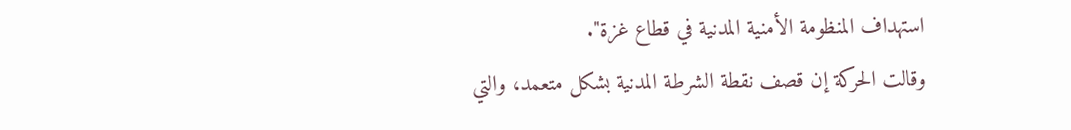استهداف المنظومة الأمنية المدنية في قطاع غزة".
وقالت الحركة إن قصف نقطة الشرطة المدنية بشكل متعمد، والتي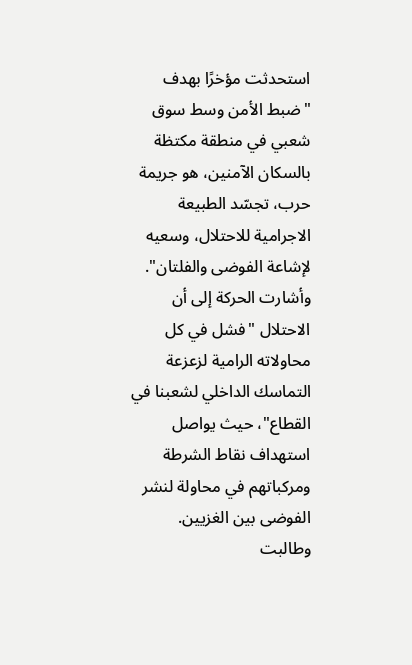استحدثت مؤخرًا بهدف "ضبط الأمن وسط سوق شعبي في منطقة مكتظة بالسكان الآمنين، هو جريمة حرب، تجسّد الطبيعة الاجرامية للاحتلال، وسعيه لإشاعة الفوضى والفلتان".
وأشارت الحركة إلى أن الاحتلال "فشل في كل محاولاته الرامية لزعزعة التماسك الداخلي لشعبنا في القطاع"، حيث يواصل استهداف نقاط الشرطة ومركباتهم في محاولة لنشر الفوضى بين الغزيين.
وطالبت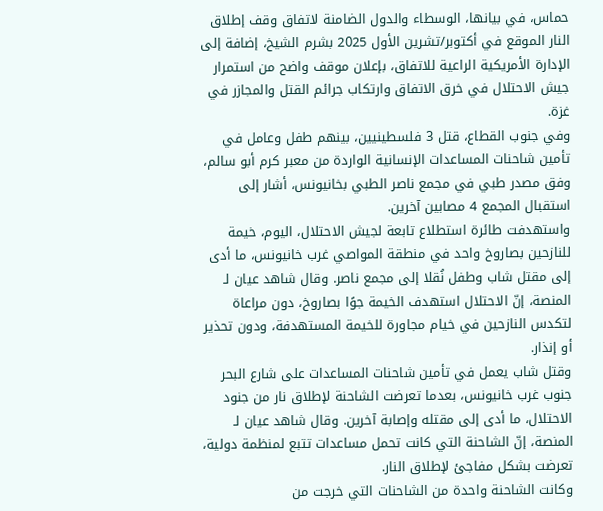حماس، في بيانها، الوسطاء والدول الضامنة لاتفاق وقف إطلاق النار الموقع في أكتوبر/تشرين الأول 2025 بشرم الشيخ، إضافة إلى الإدارة الأمريكية الراعية للاتفاق، بإعلان موقف واضح من استمرار جيش الاحتلال في خرق الاتفاق وارتكاب جرائم القتل والمجازر في غزة.
وفي جنوب القطاع، قتل 3 فلسطينيين، بينهم طفل وعامل في تأمين شاحنات المساعدات الإنسانية الواردة من معبر كرم أبو سالم، وفق مصدر طبي في مجمع ناصر الطبي بخانيونس، أشار إلى استقبال المجمع 4 مصابين آخرين.
واستهدفت طائرة استطلاع تابعة لجيش الاحتلال، اليوم، خيمة للنازحين بصاروخ واحد في منطقة المواصي غرب خانيونس، ما أدى إلى مقتل شاب وطفل نُقلا إلى مجمع ناصر. وقال شاهد عيان لـ المنصة، إنّ الاحتلال استهدف الخيمة جوًا بصاروخ، دون مراعاة لتكدس النازحين في خيام مجاورة للخيمة المستهدفة، ودون تحذير أو إنذار.
وقتل شاب يعمل في تأمين شاحنات المساعدات على شارع البحر جنوب غرب خانيونس، بعدما تعرضت الشاحنة لإطلاق نار من جنود الاحتلال، ما أدى إلى مقتله وإصابة آخرين. وقال شاهد عيان لـ المنصة، إنّ الشاحنة التي كانت تحمل مساعدات تتبع لمنظمة دولية، تعرضت بشكل مفاجئ لإطلاق النار.
وكانت الشاحنة واحدة من الشاحنات التي خرجت من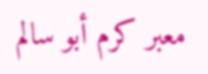معبر كرم أبو سالم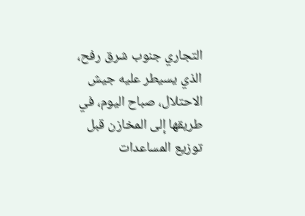التجاري جنوب شرق رفح، الذي يسيطر عليه جيش الاحتلال، صباح اليوم، في طريقها إلى المخازن قبل توزيع المساعدات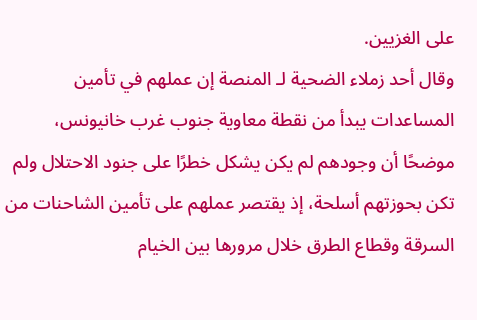على الغزيين.
وقال أحد زملاء الضحية لـ المنصة إن عملهم في تأمين المساعدات يبدأ من نقطة معاوية جنوب غرب خانيونس، موضحًا أن وجودهم لم يكن يشكل خطرًا على جنود الاحتلال ولم تكن بحوزتهم أسلحة، إذ يقتصر عملهم على تأمين الشاحنات من السرقة وقطاع الطرق خلال مرورها بين الخيام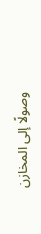وصولًا إلى المخازن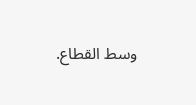وسط القطاع.